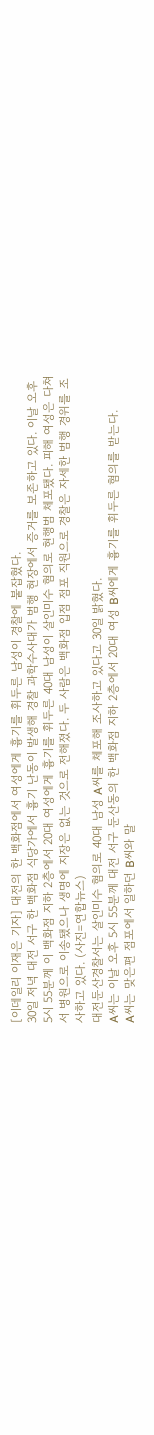[이데일리 이재은 기자] 대전의 한 백화점에서 여성에게 흉기를 휘두른 남성이 경찰에 붙잡혔다.
30일 저녁 대전 서구 한 백화점 식당가에서 흉기 난동이 발생해 경찰 과학수사대가 범행 현장에서 증거를 보존하고 있다. 이날 오후 5시 55분께 이 백화점 지하 2층에서 20대 여성에게 흉기를 휘두른 40대 남성이 살인미수 혐의로 현행범 체포됐다. 피해 여성은 다쳐서 병원으로 이송됐으나 생명에 지장은 없는 것으로 전해졌다. 두 사람은 백화점 입점 점포 직원으로 경찰은 자세한 범행 경위를 조사하고 있다. (사진=연합뉴스)
대전둔산경찰서는 살인미수 혐의로 40대 남성 A씨를 체포해 조사하고 있다고 30일 밝혔다.
A씨는 이날 오후 5시 55분께 대전 서구 둔산동의 한 백화점 지하 2층에서 20대 여성 B씨에게 흉기를 휘두른 혐의를 받는다.
A씨는 맞은편 점포에서 일하던 B씨와 말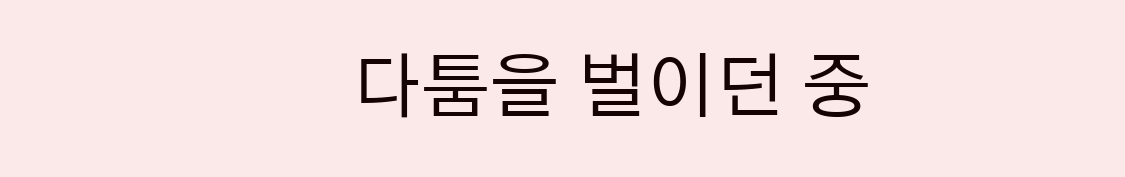다툼을 벌이던 중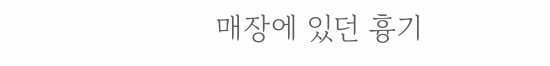매장에 있던 흉기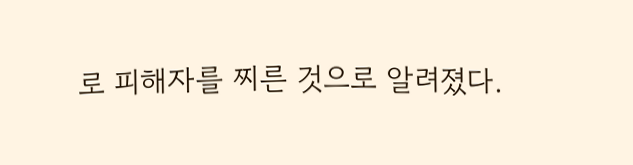로 피해자를 찌른 것으로 알려졌다.